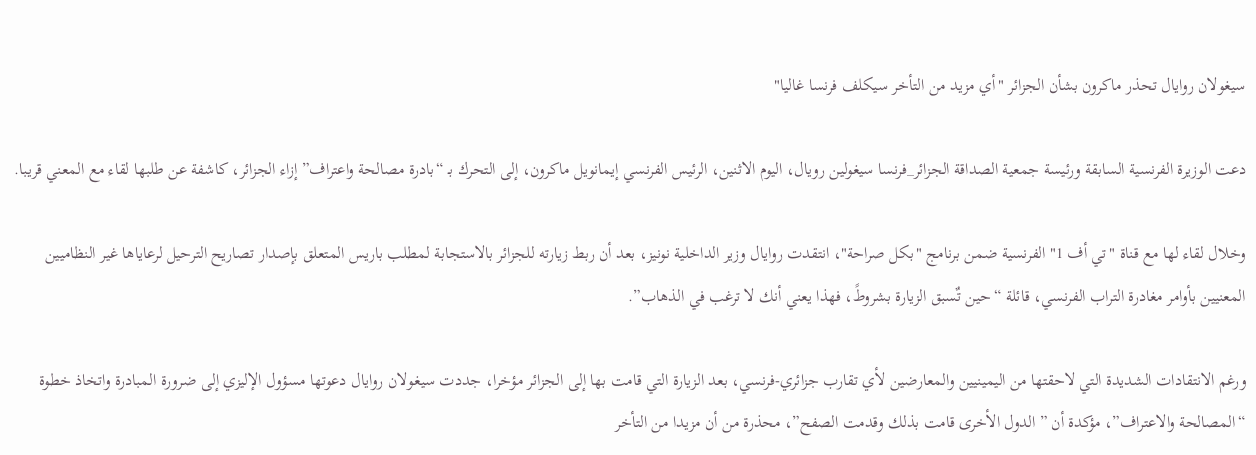سيغولان روايال تحذر ماكرون بشأن الجزائر "أي مزيد من التأخر سيكلف فرنسا غاليا"

دعت الوزيرة الفرنسية السابقة ورئيسة جمعية الصداقة الجزائر_فرنسا سيغولين رويال، اليوم الاثنين، الرئيس الفرنسي إيمانويل ماكرون، إلى التحرك بـ “بادرة مصالحة واعتراف” إزاء الجزائر، كاشفة عن طلبها لقاء مع المعني قريبا.

وخلال لقاء لها مع قناة "تي أف 1" الفرنسية ضمن برنامج "بكل صراحة"، انتقدت روايال وزير الداخلية نونيز، بعد أن ربط زيارته للجزائر بالاستجابة لمطلب باريس المتعلق بإصدار تصاريح الترحيل لرعاياها غير النظاميين المعنيين بأوامر مغادرة التراب الفرنسي، قائلة “حين تٌسبق الزيارة بشروطً، فهذا يعني أنك لا ترغب في الذهاب”.

ورغم الانتقادات الشديدة التي لاحقتها من اليمينيين والمعارضين لأي تقارب جزائري-فرنسي، بعد الزيارة التي قامت بها إلى الجزائر مؤخرا، جددت سيغولان روايال دعوتها مسؤول الإليزي إلى ضرورة المبادرة واتخاذ خطوة “المصالحة والاعتراف”، مؤكدة أن ” الدول الأخرى قامت بذلك وقدمت الصفح”، محذرة من أن مزيدا من التأخر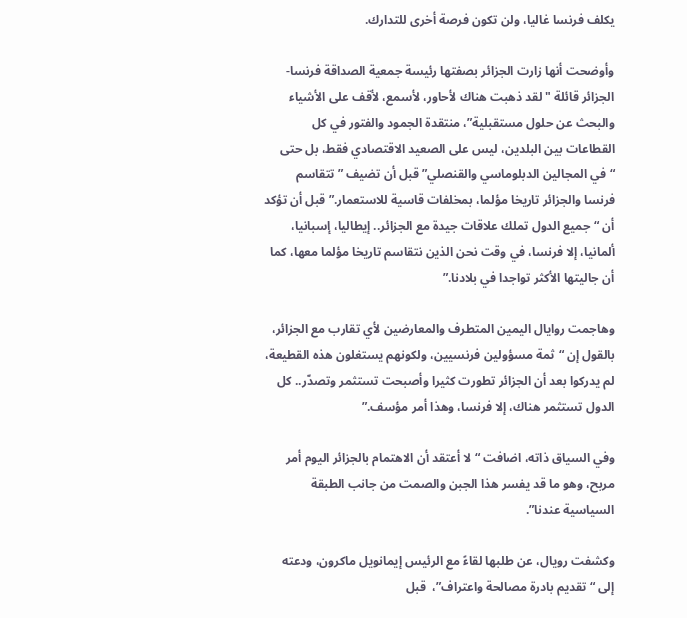يكلف فرنسا غاليا، ولن تكون فرصة أخرى للتدارك.

وأوضحت أنها زارت الجزائر بصفتها رئيسة جمعية الصداقة فرنسا-الجزائر قائلة "لقد ذهبت هناك لأحاور، لأسمع، لأقف على الأشياء والبحث عن حلول مستقبلية”، منتقدة الجمود والفتور في كل القطاعات بين البلدين، ليس على الصعيد الاقتصادي فقط، بل حتى “في المجالين الدبلوماسي والقنصلي” قبل أن تضيف ” تتقاسم فرنسا والجزائر تاريخا مؤلما، بمخلفات قاسية للاستعمار.” قبل أن تؤكد أن “جميع الدول تملك علاقات جيدة مع الجزائر.. إيطاليا، إسبانيا، ألمانيا، إلا فرنسا، في وقت نحن الذين نتقاسم تاريخا مؤلما معها، كما أن جاليتها الأكثر تواجدا في بلادنا.”

وهاجمت روايال اليمين المتطرف والمعارضين لأي تقارب مع الجزائر، بالقول إن “ثمة مسؤولين فرنسيين، ولكونهم يستغلون هذه القطيعة، لم يدركوا بعد أن الجزائر تطورت كثيرا وأصبحت تستثمر وتصدّر.. كل الدول تستثمر هناك، إلا فرنسا، وهذا أمر مؤسف.”

وفي السياق ذاته، اضافت “لا أعتقد أن الاهتمام بالجزائر اليوم أمر مربح، وهو ما قد يفسر هذا الجبن والصمت من جانب الطبقة السياسية عندنا”.

وكشفت رويال، عن طلبها لقاءً مع الرئيس إيمانويل ماكرون، ودعته إلى “تقديم بادرة مصالحة واعتراف”،  قبل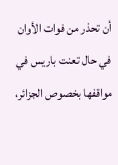أن تحذر من فوات الأوان في حال تعنت باريس في مواقفها بخصوص الجزائر،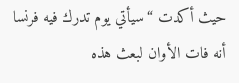حيث أكدت “سيأتي يوم تدرك فيه فرنسا أنه فات الأوان لبعث هذه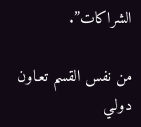الشراكات”.

من نفس القسم تعـاون دولـي